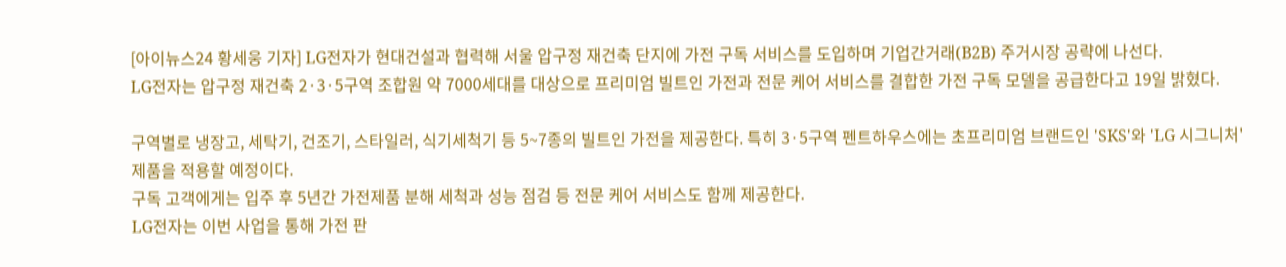[아이뉴스24 황세웅 기자] LG전자가 현대건설과 협력해 서울 압구정 재건축 단지에 가전 구독 서비스를 도입하며 기업간거래(B2B) 주거시장 공략에 나선다.
LG전자는 압구정 재건축 2·3·5구역 조합원 약 7000세대를 대상으로 프리미엄 빌트인 가전과 전문 케어 서비스를 결합한 가전 구독 모델을 공급한다고 19일 밝혔다.

구역별로 냉장고, 세탁기, 건조기, 스타일러, 식기세척기 등 5~7종의 빌트인 가전을 제공한다. 특히 3·5구역 펜트하우스에는 초프리미엄 브랜드인 'SKS'와 'LG 시그니처' 제품을 적용할 예정이다.
구독 고객에게는 입주 후 5년간 가전제품 분해 세척과 성능 점검 등 전문 케어 서비스도 함께 제공한다.
LG전자는 이번 사업을 통해 가전 판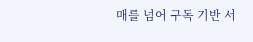매를 넘어 구독 기반 서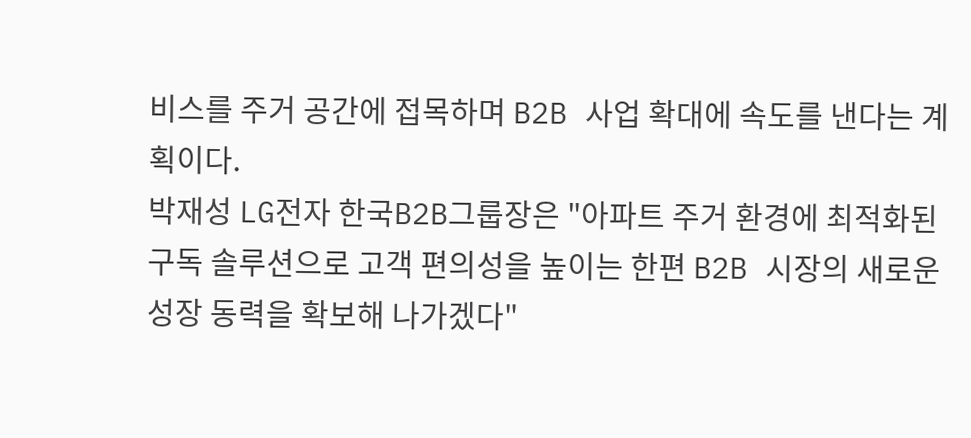비스를 주거 공간에 접목하며 B2B 사업 확대에 속도를 낸다는 계획이다.
박재성 LG전자 한국B2B그룹장은 "아파트 주거 환경에 최적화된 구독 솔루션으로 고객 편의성을 높이는 한편 B2B 시장의 새로운 성장 동력을 확보해 나가겠다"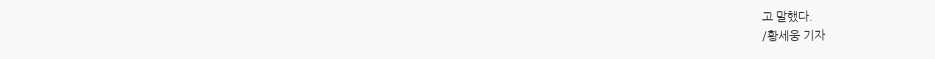고 말했다.
/황세웅 기자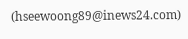(hseewoong89@inews24.com)